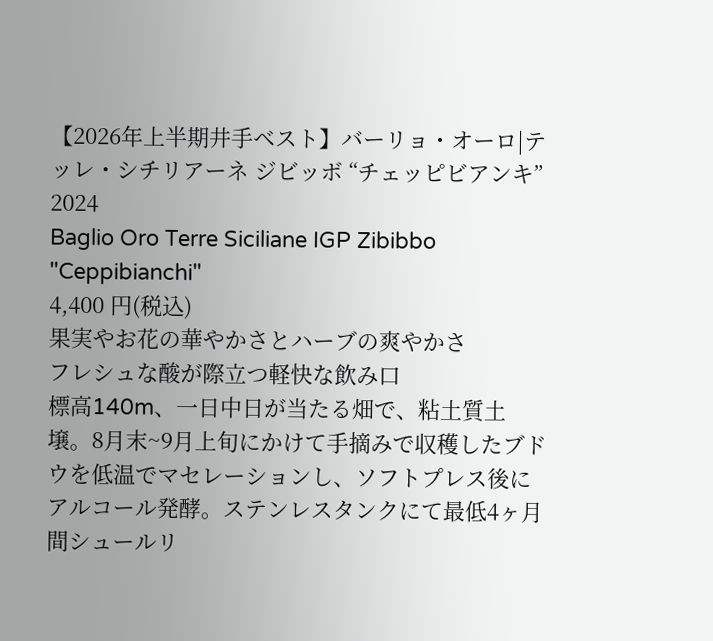【2026年上半期井手ベスト】バーリョ・オーロ|テッレ・シチリアーネ ジビッボ “チェッピビアンキ” 2024
Baglio Oro Terre Siciliane IGP Zibibbo "Ceppibianchi"
4,400 円(税込)
果実やお花の華やかさとハーブの爽やかさ
フレシュな酸が際立つ軽快な飲み口
標高140m、一日中日が当たる畑で、粘土質土壌。8月末~9月上旬にかけて手摘みで収穫したブドウを低温でマセレーションし、ソフトプレス後にアルコール発酵。ステンレスタンクにて最低4ヶ月間シュールリ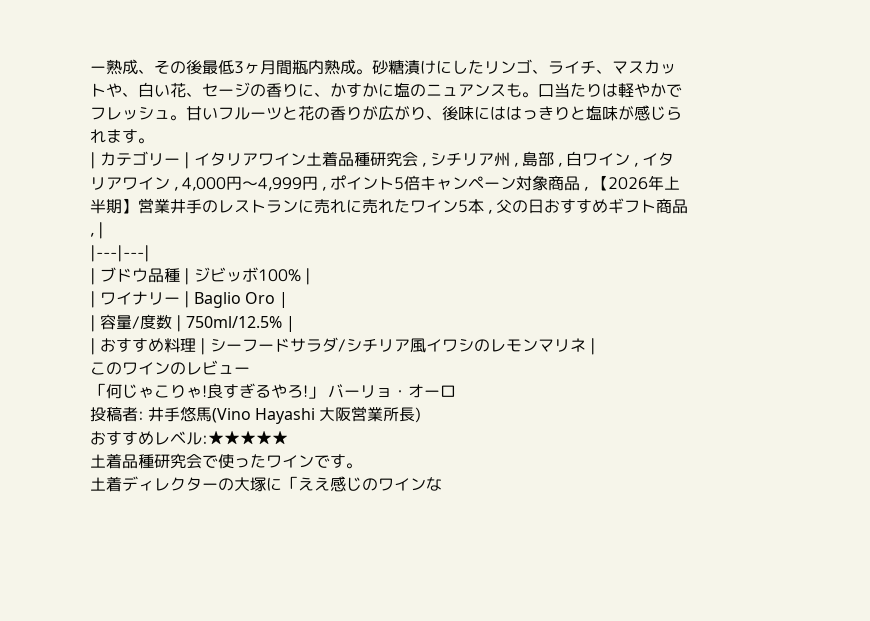ー熟成、その後最低3ヶ月間瓶内熟成。砂糖漬けにしたリンゴ、ライチ、マスカットや、白い花、セージの香りに、かすかに塩のニュアンスも。口当たりは軽やかでフレッシュ。甘いフルーツと花の香りが広がり、後味にははっきりと塩味が感じられます。
| カテゴリー | イタリアワイン土着品種研究会 , シチリア州 , 島部 , 白ワイン , イタリアワイン , 4,000円〜4,999円 , ポイント5倍キャンペーン対象商品 , 【2026年上半期】営業井手のレストランに売れに売れたワイン5本 , 父の日おすすめギフト商品 , |
|---|---|
| ブドウ品種 | ジビッボ100% |
| ワイナリー | Baglio Oro |
| 容量/度数 | 750ml/12.5% |
| おすすめ料理 | シーフードサラダ/シチリア風イワシのレモンマリネ |
このワインのレビュー
「何じゃこりゃ!良すぎるやろ!」 バーリョ・オーロ
投稿者: 井手悠馬(Vino Hayashi 大阪営業所長)
おすすめレベル:★★★★★
土着品種研究会で使ったワインです。
土着ディレクターの大塚に「ええ感じのワインな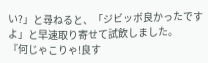い?」と尋ねると、「ジビッボ良かったですよ」と早速取り寄せて試飲しました。
『何じゃこりゃ!良す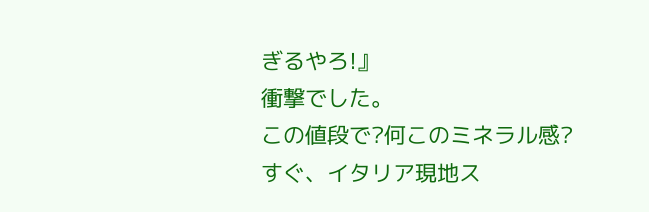ぎるやろ!』
衝撃でした。
この値段で?何このミネラル感?
すぐ、イタリア現地ス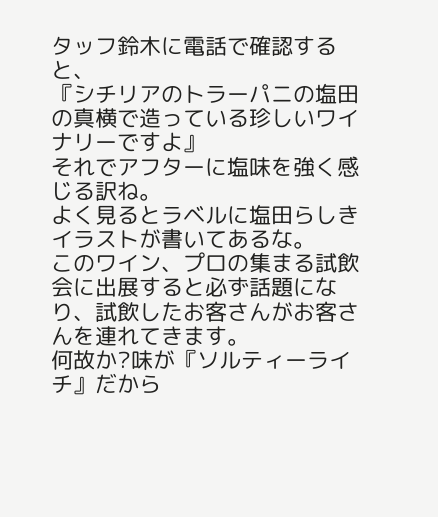タッフ鈴木に電話で確認すると、
『シチリアのトラーパニの塩田の真横で造っている珍しいワイナリーですよ』
それでアフターに塩味を強く感じる訳ね。
よく見るとラベルに塩田らしきイラストが書いてあるな。
このワイン、プロの集まる試飲会に出展すると必ず話題になり、試飲したお客さんがお客さんを連れてきます。
何故か?味が『ソルティーライチ』だから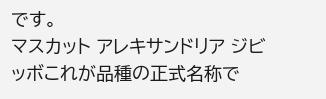です。
マスカット アレキサンドリア ジビッボこれが品種の正式名称で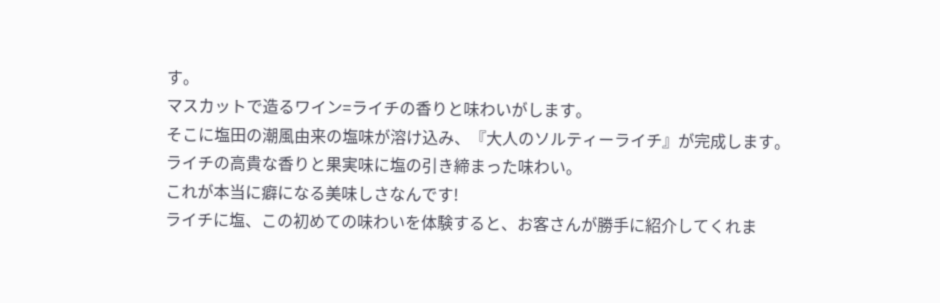す。
マスカットで造るワイン=ライチの香りと味わいがします。
そこに塩田の潮風由来の塩味が溶け込み、『大人のソルティーライチ』が完成します。
ライチの高貴な香りと果実味に塩の引き締まった味わい。
これが本当に癖になる美味しさなんです!
ライチに塩、この初めての味わいを体験すると、お客さんが勝手に紹介してくれま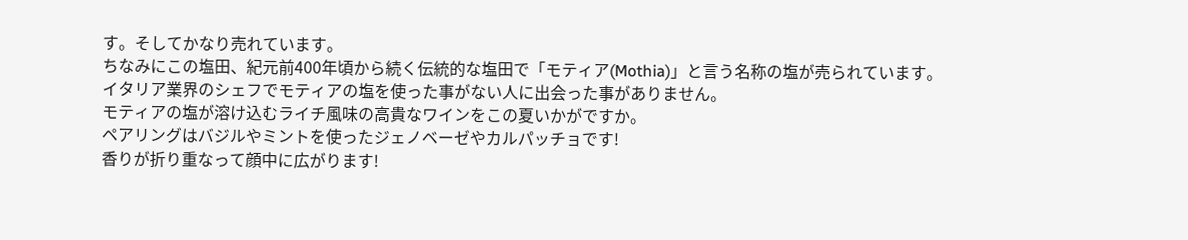す。そしてかなり売れています。
ちなみにこの塩田、紀元前400年頃から続く伝統的な塩田で「モティア(Mothia)」と言う名称の塩が売られています。
イタリア業界のシェフでモティアの塩を使った事がない人に出会った事がありません。
モティアの塩が溶け込むライチ風味の高貴なワインをこの夏いかがですか。
ペアリングはバジルやミントを使ったジェノベーゼやカルパッチョです!
香りが折り重なって顔中に広がります!